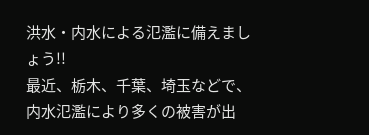洪水・内水による氾濫に備えましょう!!
最近、栃木、千葉、埼玉などで、内水氾濫により多くの被害が出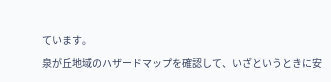ています。
泉が丘地域のハザードマップを確認して、いざというときに安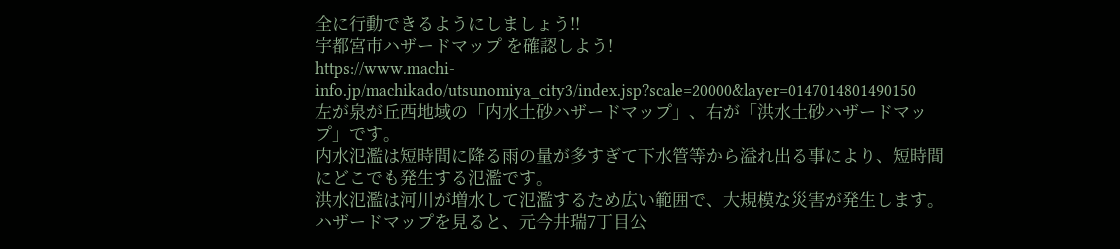全に行動できるようにしましょう!!
宇都宮市ハザードマップ を確認しよう!
https://www.machi-info.jp/machikado/utsunomiya_city3/index.jsp?scale=20000&layer=0147014801490150
左が泉が丘西地域の「内水土砂ハザードマップ」、右が「洪水土砂ハザードマップ」です。
内水氾濫は短時間に降る雨の量が多すぎて下水管等から溢れ出る事により、短時間にどこでも発生する氾濫です。
洪水氾濫は河川が増水して氾濫するため広い範囲で、大規模な災害が発生します。
ハザードマップを見ると、元今井瑞7丁目公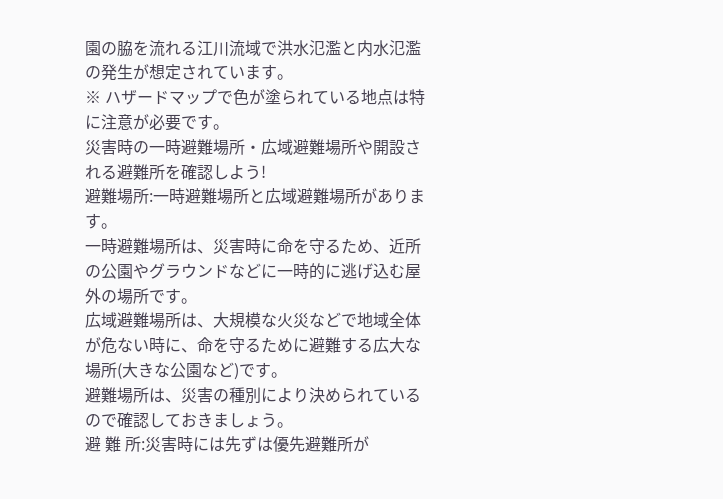園の脇を流れる江川流域で洪水氾濫と内水氾濫の発生が想定されています。
※ ハザードマップで色が塗られている地点は特に注意が必要です。
災害時の一時避難場所・広域避難場所や開設される避難所を確認しよう!
避難場所:一時避難場所と広域避難場所があります。
一時避難場所は、災害時に命を守るため、近所の公園やグラウンドなどに一時的に逃げ込む屋外の場所です。
広域避難場所は、大規模な火災などで地域全体が危ない時に、命を守るために避難する広大な場所(大きな公園など)です。
避難場所は、災害の種別により決められているので確認しておきましょう。
避 難 所:災害時には先ずは優先避難所が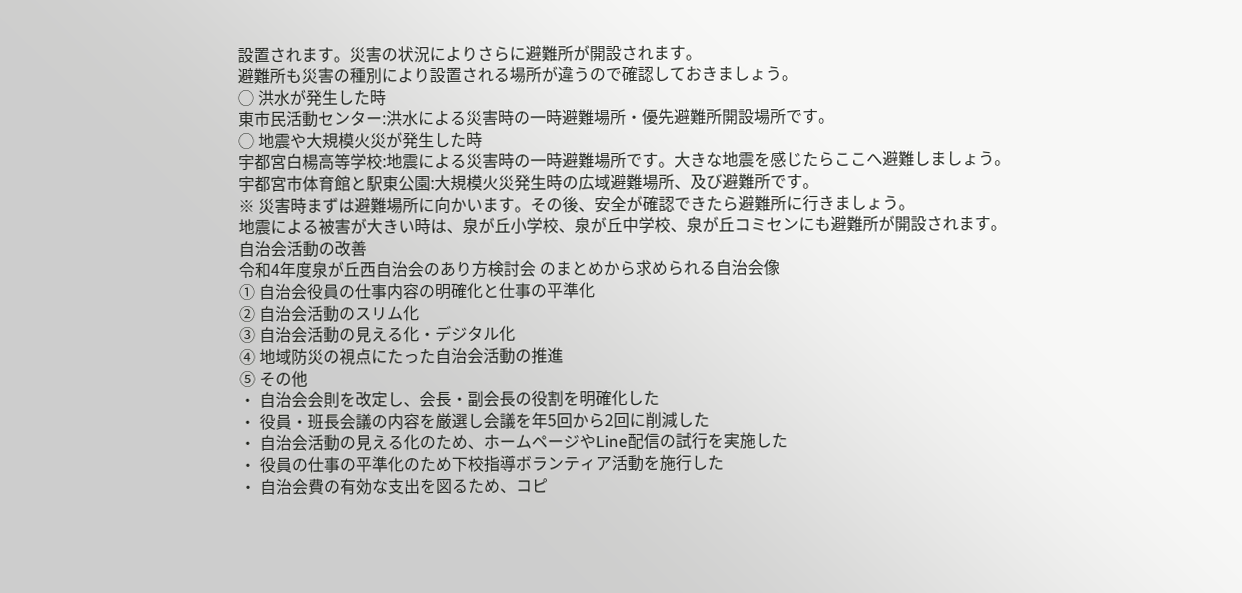設置されます。災害の状況によりさらに避難所が開設されます。
避難所も災害の種別により設置される場所が違うので確認しておきましょう。
◯ 洪水が発生した時
東市民活動センター:洪水による災害時の一時避難場所・優先避難所開設場所です。
◯ 地震や大規模火災が発生した時
宇都宮白楊高等学校:地震による災害時の一時避難場所です。大きな地震を感じたらここへ避難しましょう。
宇都宮市体育館と駅東公園:大規模火災発生時の広域避難場所、及び避難所です。
※ 災害時まずは避難場所に向かいます。その後、安全が確認できたら避難所に行きましょう。
地震による被害が大きい時は、泉が丘小学校、泉が丘中学校、泉が丘コミセンにも避難所が開設されます。
自治会活動の改善
令和4年度泉が丘西自治会のあり方検討会 のまとめから求められる自治会像
① 自治会役員の仕事内容の明確化と仕事の平準化
② 自治会活動のスリム化
③ 自治会活動の見える化・デジタル化
④ 地域防災の視点にたった自治会活動の推進
⑤ その他
・ 自治会会則を改定し、会長・副会長の役割を明確化した
・ 役員・班長会議の内容を厳選し会議を年5回から2回に削減した
・ 自治会活動の見える化のため、ホームページやLine配信の試行を実施した
・ 役員の仕事の平準化のため下校指導ボランティア活動を施行した
・ 自治会費の有効な支出を図るため、コピ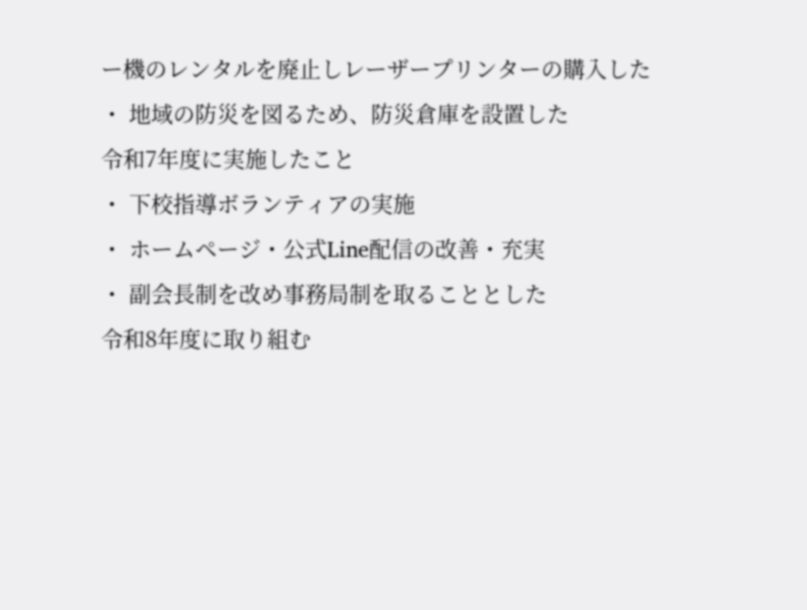ー機のレンタルを廃止しレーザープリンターの購入した
・ 地域の防災を図るため、防災倉庫を設置した
令和7年度に実施したこと
・ 下校指導ボランティアの実施
・ ホームページ・公式Line配信の改善・充実
・ 副会長制を改め事務局制を取ることとした
令和8年度に取り組む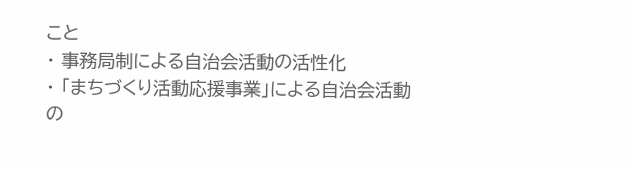こと
・ 事務局制による自治会活動の活性化
・ 「まちづくり活動応援事業」による自治会活動の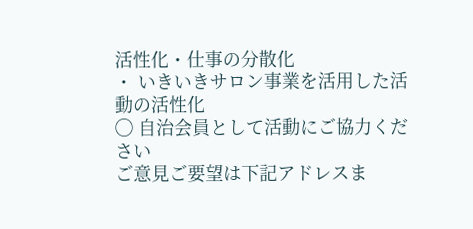活性化・仕事の分散化
・ いきいきサロン事業を活用した活動の活性化
◯ 自治会員として活動にご協力ください
ご意見ご要望は下記アドレスま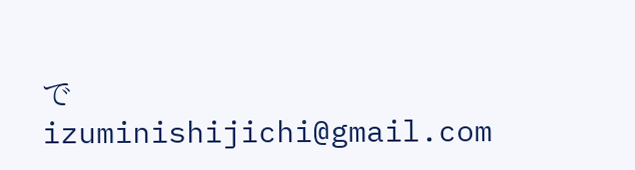で
izuminishijichi@gmail.com